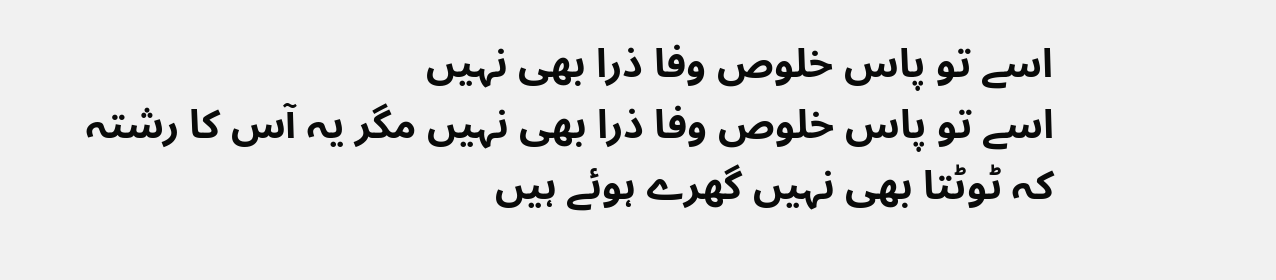اسے تو پاس خلوص وفا ذرا بھی نہیں
اسے تو پاس خلوص وفا ذرا بھی نہیں مگر یہ آس کا رشتہ کہ ٹوٹتا بھی نہیں گھرے ہوئے ہیں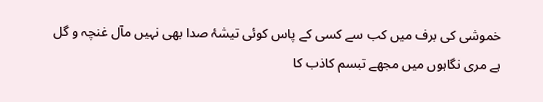خموشی کی برف میں کب سے کسی کے پاس کوئی تیشۂ صدا بھی نہیں مآل غنچہ و گل ہے مری نگاہوں میں مجھے تبسم کاذب کا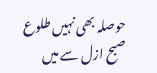حوصلہ بھی نہیں طلوع صبح ازل سے میں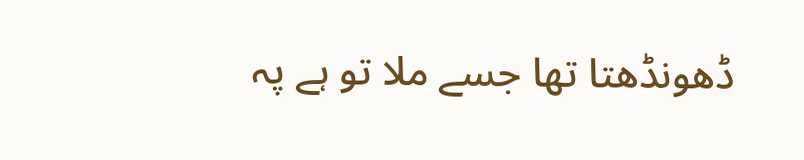ڈھونڈھتا تھا جسے ملا تو ہے پہ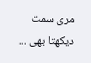مری سمت دیکھتا بھی ...